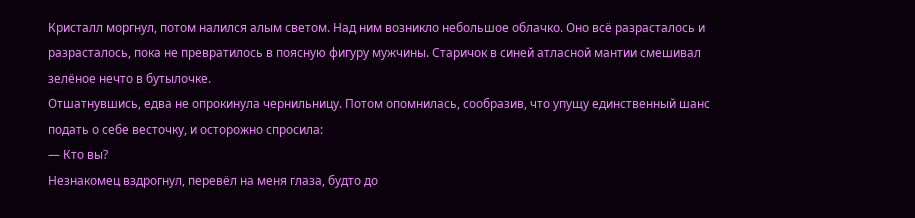Кристалл моргнул, потом налился алым светом. Над ним возникло небольшое облачко. Оно всё разрасталось и разрасталось, пока не превратилось в поясную фигуру мужчины. Старичок в синей атласной мантии смешивал зелёное нечто в бутылочке.
Отшатнувшись, едва не опрокинула чернильницу. Потом опомнилась, сообразив, что упущу единственный шанс подать о себе весточку, и осторожно спросила:
— Кто вы?
Незнакомец вздрогнул, перевёл на меня глаза, будто до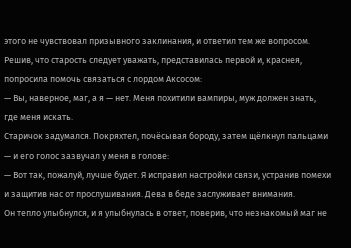этого не чувствовал призывного заклинания, и ответил тем же вопросом.
Решив, что старость следует уважать, представилась первой и, краснея, попросила помочь связаться с лордом Аксосом:
— Вы, наверное, маг, а я — нет. Меня похитили вампиры, муж должен знать, где меня искать.
Старичок задумался. Покряхтел, почёсывая бороду, затем щёлкнул пальцами — и его голос зазвучал у меня в голове:
— Вот так, пожалуй, лучше будет. Я исправил настройки связи, устранив помехи и защитив нас от прослушивания. Дева в беде заслуживает внимания.
Он тепло улыбнулся, и я улыбнулась в ответ, поверив, что незнакомый маг не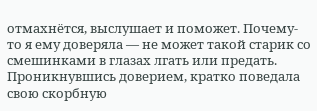отмахнётся, выслушает и поможет. Почему-то я ему доверяла — не может такой старик со смешинками в глазах лгать или предать.
Проникнувшись доверием, кратко поведала свою скорбную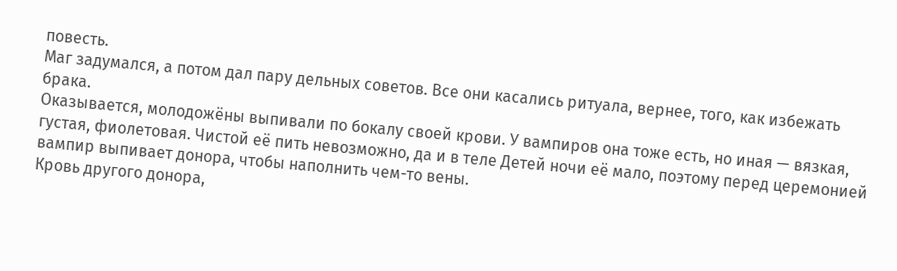повесть.
Маг задумался, а потом дал пару дельных советов. Все они касались ритуала, вернее, того, как избежать брака.
Оказывается, молодожёны выпивали по бокалу своей крови. У вампиров она тоже есть, но иная — вязкая, густая, фиолетовая. Чистой её пить невозможно, да и в теле Детей ночи её мало, поэтому перед церемонией вампир выпивает донора, чтобы наполнить чем-то вены.
Кровь другого донора,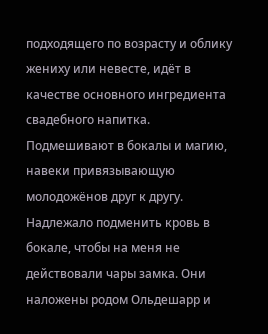подходящего по возрасту и облику жениху или невесте, идёт в качестве основного ингредиента свадебного напитка.
Подмешивают в бокалы и магию, навеки привязывающую молодожёнов друг к другу.
Надлежало подменить кровь в бокале, чтобы на меня не действовали чары замка. Они наложены родом Ольдешарр и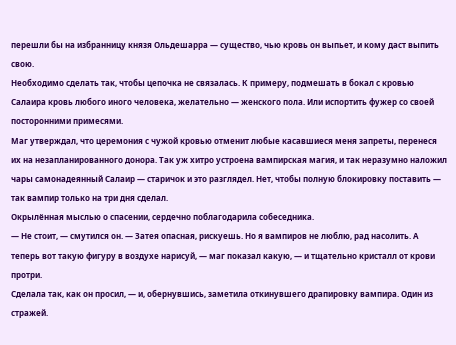перешли бы на избранницу князя Ольдешарра — существо, чью кровь он выпьет, и кому даст выпить свою.
Необходимо сделать так, чтобы цепочка не связалась. К примеру, подмешать в бокал с кровью Салаира кровь любого иного человека, желательно — женского пола. Или испортить фужер со своей посторонними примесями.
Маг утверждал, что церемония с чужой кровью отменит любые касавшиеся меня запреты, перенеся их на незапланированного донора. Так уж хитро устроена вампирская магия, и так неразумно наложил чары самонадеянный Салаир — старичок и это разглядел. Нет, чтобы полную блокировку поставить — так вампир только на три дня сделал.
Окрылённая мыслью о спасении, сердечно поблагодарила собеседника.
— Не стоит, — смутился он. — Затея опасная, рискуешь. Но я вампиров не люблю, рад насолить. А теперь вот такую фигуру в воздухе нарисуй, — маг показал какую, — и тщательно кристалл от крови протри.
Сделала так, как он просил, — и, обернувшись, заметила откинувшего драпировку вампира. Один из стражей.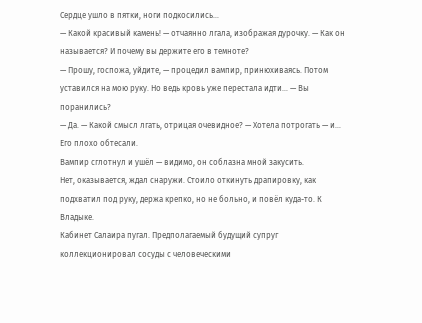Сердце ушло в пятки, ноги подкосились…
— Какой красивый камень! — отчаянно лгала, изображая дурочку. — Как он называется? И почему вы держите его в темноте?
— Прошу, госпожа, уйдите, — процедил вампир, принюхиваясь. Потом уставился на мою руку. Но ведь кровь уже перестала идти… — Вы поранились?
— Да. — Какой смысл лгать, отрицая очевидное? — Хотела потрогать — и… Его плохо обтесали.
Вампир сглотнул и ушёл — видимо, он соблазна мной закусить.
Нет, оказывается, ждал снаружи. Стоило откинуть драпировку, как подхватил под руку, держа крепко, но не больно, и повёл куда-то. К Владыке.
Кабинет Салаира пугал. Предполагаемый будущий супруг коллекционировал сосуды с человеческими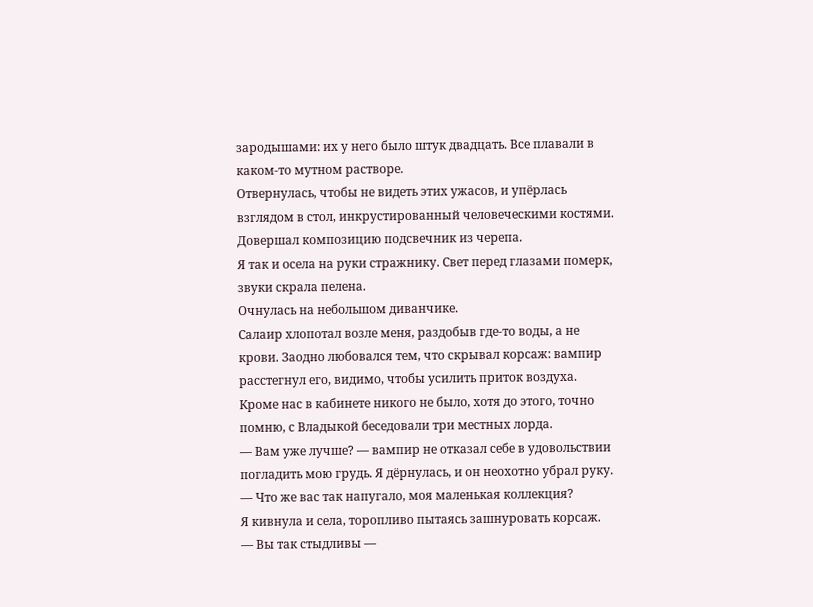зародышами: их у него было штук двадцать. Все плавали в каком-то мутном растворе.
Отвернулась, чтобы не видеть этих ужасов, и упёрлась взглядом в стол, инкрустированный человеческими костями. Довершал композицию подсвечник из черепа.
Я так и осела на руки стражнику. Свет перед глазами померк, звуки скрала пелена.
Очнулась на небольшом диванчике.
Салаир хлопотал возле меня, раздобыв где-то воды, а не крови. Заодно любовался тем, что скрывал корсаж: вампир расстегнул его, видимо, чтобы усилить приток воздуха.
Кроме нас в кабинете никого не было, хотя до этого, точно помню, с Владыкой беседовали три местных лорда.
— Вам уже лучше? — вампир не отказал себе в удовольствии погладить мою грудь. Я дёрнулась, и он неохотно убрал руку. — Что же вас так напугало, моя маленькая коллекция?
Я кивнула и села, торопливо пытаясь зашнуровать корсаж.
— Вы так стыдливы —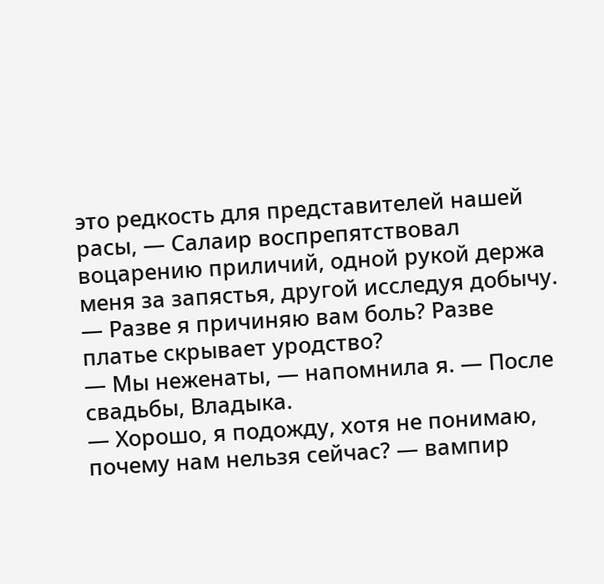это редкость для представителей нашей расы, — Салаир воспрепятствовал воцарению приличий, одной рукой держа меня за запястья, другой исследуя добычу. — Разве я причиняю вам боль? Разве платье скрывает уродство?
— Мы неженаты, — напомнила я. — После свадьбы, Владыка.
— Хорошо, я подожду, хотя не понимаю, почему нам нельзя сейчас? — вампир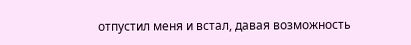отпустил меня и встал, давая возможность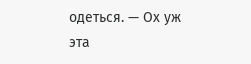одеться. — Ох уж эта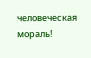человеческая мораль!